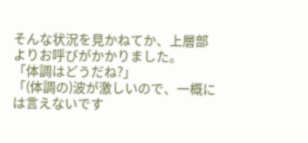そんな状況を見かねてか、上層部よりお呼びがかかりました。
「体調はどうだね?」
「(体調の)波が激しいので、一概には言えないです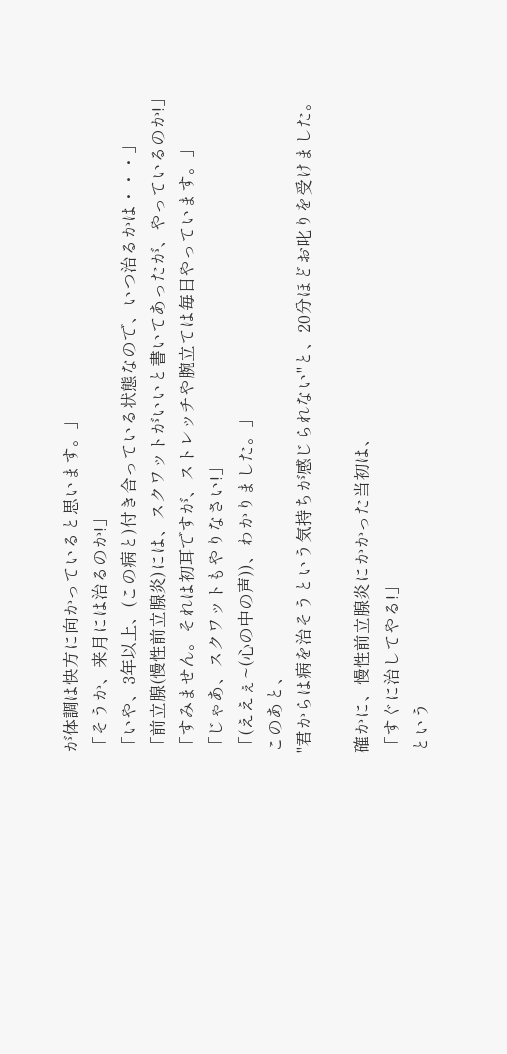が体調は快方に向かっていると思います。」
「そうか、来月には治るのか!」
「いや、3年以上、(この病と)付き合っている状態なので、いつ治るかは・・・」
「前立腺(慢性前立腺炎)には、スクワットがいいと書いてあったが、やっているのか!」
「すみません。それは初耳ですが、ストレッチや腕立ては毎日やっています。」
「じゃあ、スクワットもやりなさい!」
「(ええぇ~(心の中の声))、わかりました。」
このあと、
"君からは病を治そうという気持ちが感じられない"と、20分ほどお叱りを受けました。

確かに、慢性前立腺炎にかかった当初は、
「すぐに治してやる!」
という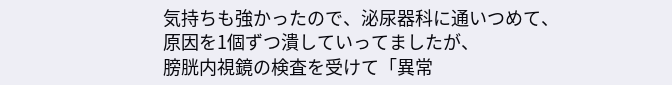気持ちも強かったので、泌尿器科に通いつめて、原因を1個ずつ潰していってましたが、
膀胱内視鏡の検査を受けて「異常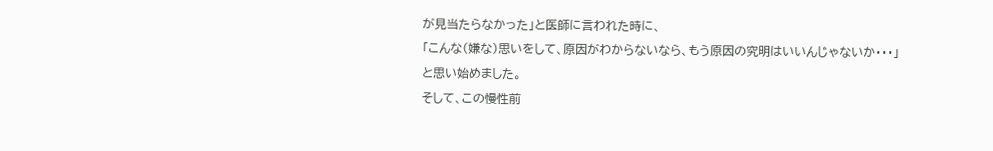が見当たらなかった」と医師に言われた時に、
「こんな(嫌な)思いをして、原因がわからないなら、もう原因の究明はいいんじゃないか・・・」
と思い始めました。
そして、この慢性前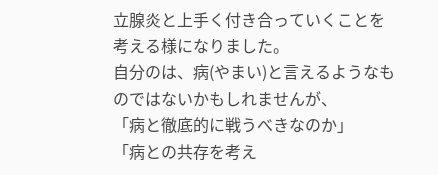立腺炎と上手く付き合っていくことを考える様になりました。
自分のは、病(やまい)と言えるようなものではないかもしれませんが、
「病と徹底的に戦うべきなのか」
「病との共存を考え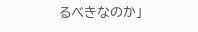るべきなのか」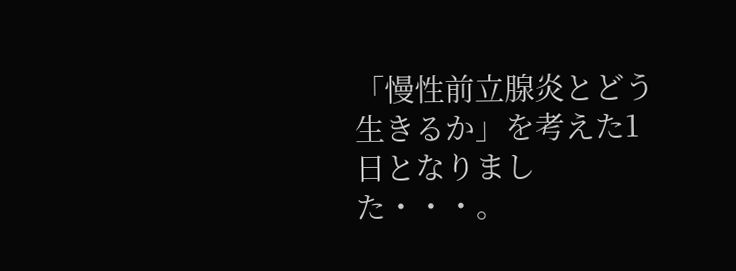「慢性前立腺炎とどう生きるか」を考えた1日となりました・・・。